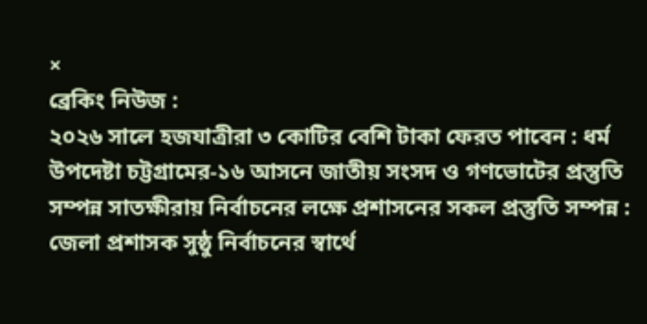×
ব্রেকিং নিউজ :
২০২৬ সালে হজযাত্রীরা ৩ কোটির বেশি টাকা ফেরত পাবেন : ধর্ম উপদেষ্টা চট্টগ্রামের-১৬ আসনে জাতীয় সংসদ ও গণভোটের প্রস্তুতি সম্পন্ন সাতক্ষীরায় নির্বাচনের লক্ষে প্রশাসনের সকল প্রস্তুতি সম্পন্ন : জেলা প্রশাসক সুষ্ঠু নির্বাচনের স্বার্থে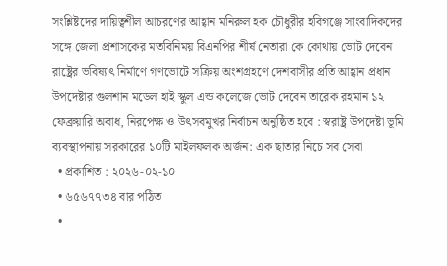সংশ্লিষ্টদের দায়িত্বশীল আচরণের আহ্বান মনিরুল হক চৌধুরীর হবিগঞ্জে সাংবাদিকদের সঙ্গে জেলা প্রশাসকের মতবিনিময় বিএনপির শীর্ষ নেতারা কে কোথায় ভোট দেবেন রাষ্ট্রের ভবিষ্যৎ নির্মাণে গণভোটে সক্রিয় অংশগ্রহণে দেশবাসীর প্রতি আহ্বান প্রধান উপদেষ্টার গুলশান মডেল হাই স্কুল এন্ড কলেজে ভোট দেবেন তারেক রহমান ১২ ফেব্রুয়ারি অবাধ, নিরপেক্ষ ও উৎসবমুখর নির্বাচন অনুষ্ঠিত হবে : স্বরাষ্ট্র উপদেষ্টা ভূমি ব্যবস্থাপনায় সরকারের ১০টি মাইলফলক অর্জন: এক ছাতার নিচে সব সেবা
  • প্রকাশিত : ২০২৬-০২-১০
  • ৬৫৬৭৭৩৪ বার পঠিত
  •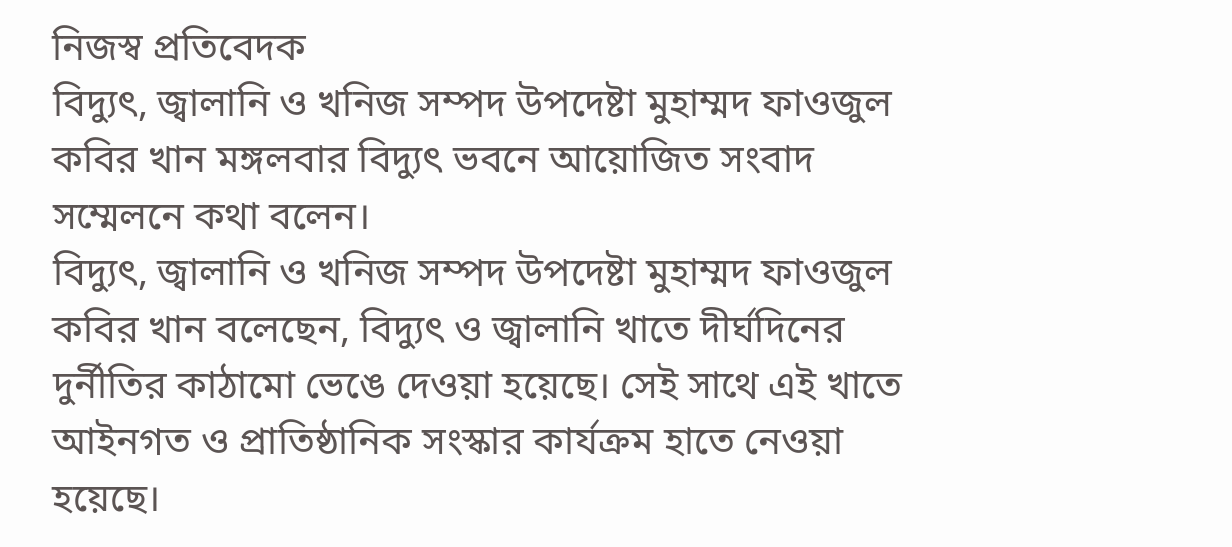নিজস্ব প্রতিবেদক
বিদ্যুৎ, জ্বালানি ও খনিজ সম্পদ উপদেষ্টা মুহাম্মদ ফাওজুল কবির খান মঙ্গলবার বিদ্যুৎ ভবনে আয়োজিত সংবাদ সম্মেলনে কথা বলেন।
বিদ্যুৎ, জ্বালানি ও খনিজ সম্পদ উপদেষ্টা মুহাম্মদ ফাওজুল কবির খান বলেছেন, বিদ্যুৎ ও জ্বালানি খাতে দীর্ঘদিনের দুর্নীতির কাঠামো ভেঙে দেওয়া হয়েছে। সেই সাথে এই খাতে আইনগত ও প্রাতিষ্ঠানিক সংস্কার কার্যক্রম হাতে নেওয়া হয়েছে।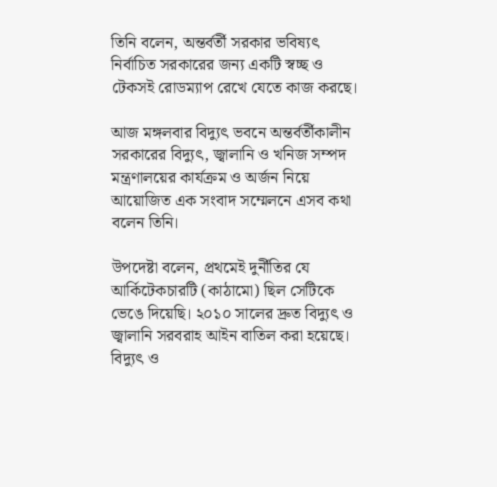তিনি বলেন, অন্তর্বর্তী সরকার ভবিষ্যৎ নির্বাচিত সরকারের জন্য একটি স্বচ্ছ ও টেকসই রোডম্যাপ রেখে যেতে কাজ করছে।

আজ মঙ্গলবার বিদ্যুৎ ভবনে অন্তর্বর্তীকালীন সরকারের বিদ্যুৎ, জ্বালানি ও খনিজ সম্পদ মন্ত্রণালয়ের কার্যক্রম ও অর্জন নিয়ে আয়োজিত এক সংবাদ সম্মেলনে এসব কথা বলেন তিনি।

উপদেষ্টা বলেন, প্রথমেই দুর্নীতির যে আর্কিটেকচারটি (কাঠামো) ছিল সেটিকে ভেঙে দিয়েছি। ২০১০ সালের দ্রুত বিদ্যুৎ ও জ্বালানি সরবরাহ আইন বাতিল করা হয়েছে। বিদ্যুৎ ও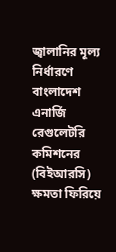জ্বালানির মূল্য নির্ধারণে বাংলাদেশ এনার্জি রেগুলেটরি কমিশনের (বিইআরসি) ক্ষমতা ফিরিয়ে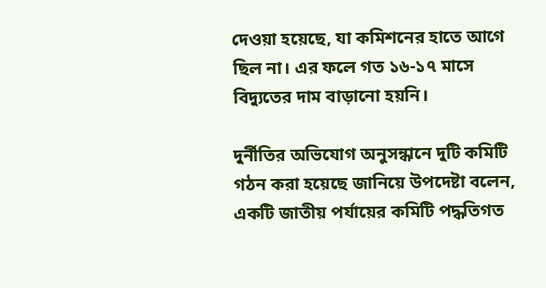দেওয়া হয়েছে, যা কমিশনের হাতে আগে ছিল না। এর ফলে গত ১৬-১৭ মাসে বিদ্যুতের দাম বাড়ানো হয়নি।

দুর্নীতির অভিযোগ অনুসন্ধানে দুটি কমিটি গঠন করা হয়েছে জানিয়ে উপদেষ্টা বলেন, একটি জাতীয় পর্যায়ের কমিটি পদ্ধতিগত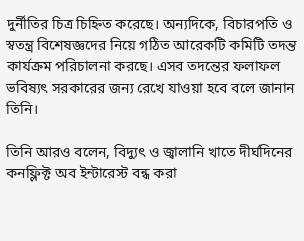দুর্নীতির চিত্র চিহ্নিত করেছে। অন্যদিকে, বিচারপতি ও স্বতন্ত্র বিশেষজ্ঞদের নিয়ে গঠিত আরেকটি কমিটি তদন্ত কার্যক্রম পরিচালনা করছে। এসব তদন্তের ফলাফল ভবিষ্যৎ সরকারের জন্য রেখে যাওয়া হবে বলে জানান তিনি।

তিনি আরও বলেন, বিদ্যুৎ ও জ্বালানি খাতে দীর্ঘদিনের কনফ্লিক্ট অব ইন্টারেস্ট বন্ধ করা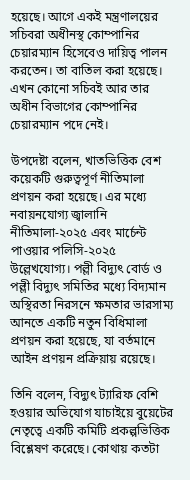হয়েছে। আগে একই মন্ত্রণালয়ের সচিবরা অধীনস্থ কোম্পানির চেয়ারম্যান হিসেবেও দায়িত্ব পালন করতেন। তা বাতিল করা হয়েছে। এখন কোনো সচিবই আর তার অধীন বিভাগের কোম্পানির চেয়ারম্যান পদে নেই।

উপদেষ্টা বলেন, খাতভিত্তিক বেশ কয়েকটি গুরুত্বপূর্ণ নীতিমালা প্রণয়ন করা হয়েছে। এর মধ্যে নবায়নযোগ্য জ্বালানি নীতিমালা-২০২৫ এবং মার্চেন্ট পাওয়ার পলিসি-২০২৫ উল্লেখযোগ্য। পল্লী বিদ্যুৎ বোর্ড ও পল্লী বিদ্যুৎ সমিতির মধ্যে বিদ্যমান অস্থিরতা নিরসনে ক্ষমতার ভারসাম্য আনতে একটি নতুন বিধিমালা প্রণয়ন করা হয়েছে, যা বর্তমানে আইন প্রণয়ন প্রক্রিয়ায় রয়েছে।

তিনি বলেন, বিদ্যুৎ ট্যারিফ বেশি হওয়ার অভিযোগ যাচাইয়ে বুয়েটের নেতৃত্বে একটি কমিটি প্রকল্পভিত্তিক বিশ্লেষণ করেছে। কোথায় কতটা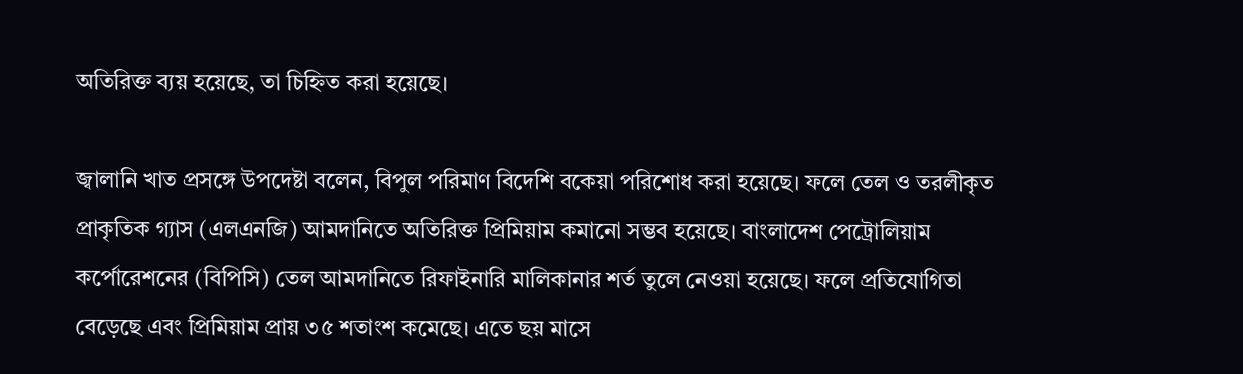অতিরিক্ত ব্যয় হয়েছে, তা চিহ্নিত করা হয়েছে।

জ্বালানি খাত প্রসঙ্গে উপদেষ্টা বলেন, বিপুল পরিমাণ বিদেশি বকেয়া পরিশোধ করা হয়েছে। ফলে তেল ও তরলীকৃত প্রাকৃতিক গ্যাস (এলএনজি) আমদানিতে অতিরিক্ত প্রিমিয়াম কমানো সম্ভব হয়েছে। বাংলাদেশ পেট্রোলিয়াম কর্পোরেশনের (বিপিসি) তেল আমদানিতে রিফাইনারি মালিকানার শর্ত তুলে নেওয়া হয়েছে। ফলে প্রতিযোগিতা বেড়েছে এবং প্রিমিয়াম প্রায় ৩৫ শতাংশ কমেছে। এতে ছয় মাসে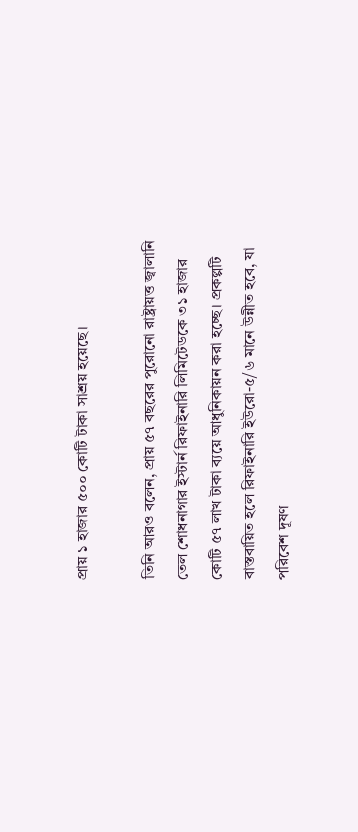প্রায় ১ হাজার ৫০০ কোটি টাকা সাশ্রয় হয়েছে।

তিনি আরও বলেন, প্রায় ৫৭ বছরের পুরোনো রাষ্ট্রায়ত্ত জ্বালানি তেল শোধনাগার ইস্টার্ন রিফাইনারি লিমিটেডকে ৩১ হাজার কোটি ৫৭ লাখ টাকা ব্যয়ে আধুনিকায়ন করা হচ্ছে। প্রকল্পটি বাস্তবায়িত হলে রিফাইনারি ইউরো-৫/৬ মানে উন্নীত হবে, যা পরিবেশ দূষণ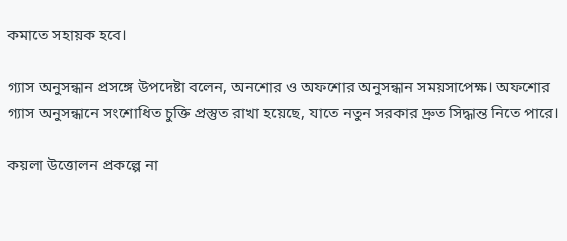কমাতে সহায়ক হবে।

গ্যাস অনুসন্ধান প্রসঙ্গে উপদেষ্টা বলেন, অনশোর ও অফশোর অনুসন্ধান সময়সাপেক্ষ। অফশোর গ্যাস অনুসন্ধানে সংশোধিত চুক্তি প্রস্তুত রাখা হয়েছে, যাতে নতুন সরকার দ্রুত সিদ্ধান্ত নিতে পারে।

কয়লা উত্তোলন প্রকল্পে না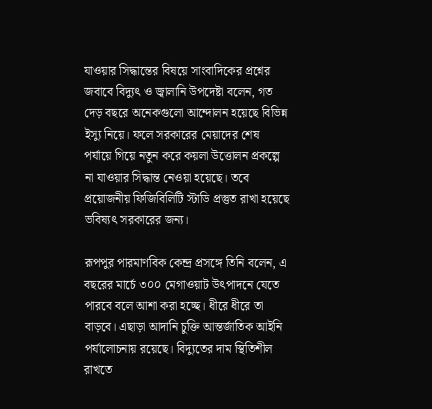যাওয়ার সিদ্ধান্তের বিষয়ে সাংবাদিকের প্রশ্নের জবাবে বিদ্যুৎ ও জ্বালানি উপদেষ্টা বলেন, গত দেড় বছরে অনেকগুলো আন্দোলন হয়েছে বিভিন্ন ইস্যু নিয়ে। ফলে সরকারের মেয়াদের শেষ পর্যায়ে গিয়ে নতুন করে কয়লা উত্তোলন প্রকল্পে না যাওয়ার সিদ্ধান্ত নেওয়া হয়েছে। তবে প্রয়োজনীয় ফিজিবিলিটি স্টাডি প্রস্তুত রাখা হয়েছে ভবিষ্যৎ সরকারের জন্য।

রূপপুর পারমাণবিক কেন্দ্র প্রসঙ্গে তিনি বলেন, এ বছরের মার্চে ৩০০ মেগাওয়াট উৎপাদনে যেতে পারবে বলে আশা করা হচ্ছে। ধীরে ধীরে তা বাড়বে। এছাড়া আদানি চুক্তি আন্তর্জাতিক আইনি পর্যালোচনায় রয়েছে। বিদ্যুতের দাম স্থিতিশীল রাখতে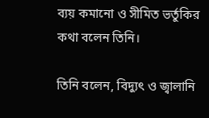ব্যয় কমানো ও সীমিত ভর্তুকির কথা বলেন তিনি।

তিনি বলেন, বিদ্যুৎ ও জ্বালানি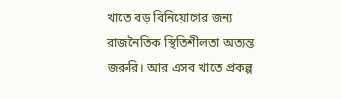খাতে বড় বিনিয়োগের জন্য রাজনৈতিক স্থিতিশীলতা অত্যন্ত জরুরি। আর এসব খাতে প্রকল্প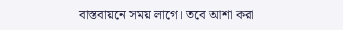বাস্তবায়নে সময় লাগে। তবে আশা করা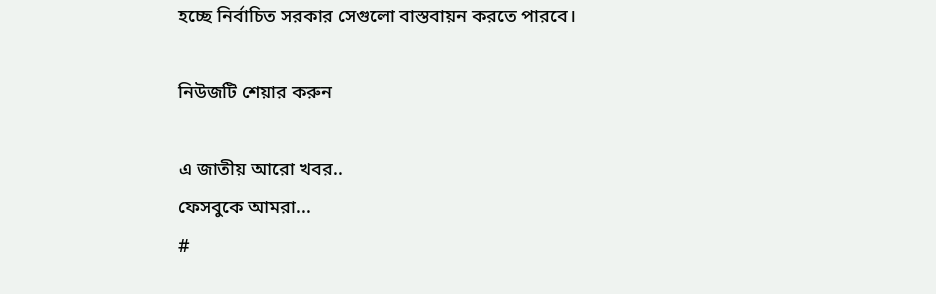হচ্ছে নির্বাচিত সরকার সেগুলো বাস্তবায়ন করতে পারবে।

নিউজটি শেয়ার করুন

এ জাতীয় আরো খবর..
ফেসবুকে আমরা...
#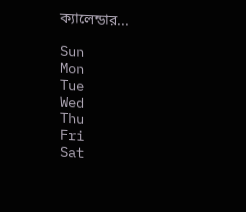ক্যালেন্ডার...

Sun
Mon
Tue
Wed
Thu
Fri
Sat